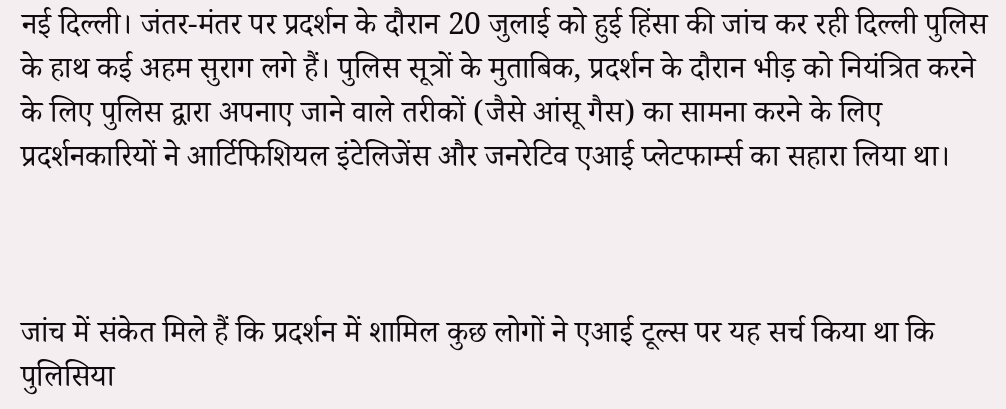नई दिल्ली। जंतर-मंतर पर प्रदर्शन के दौरान 20 जुलाई को हुई हिंसा की जांच कर रही दिल्ली पुलिस के हाथ कई अहम सुराग लगे हैं। पुलिस सूत्रों के मुताबिक, प्रदर्शन के दौरान भीड़ को नियंत्रित करने के लिए पुलिस द्वारा अपनाए जाने वाले तरीकों (जैसे आंसू गैस) का सामना करने के लिए प्रदर्शनकारियों ने आर्टिफिशियल इंटेलिजेंस और जनरेटिव एआई प्लेटफार्म्स का सहारा लिया था।



जांच में संकेत मिले हैं कि प्रदर्शन में शामिल कुछ लोगों ने एआई टूल्स पर यह सर्च किया था कि पुलिसिया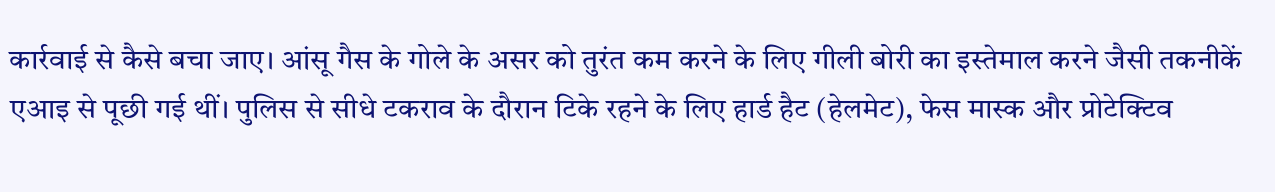कार्रवाई से कैसे बचा जाए। आंसू गैस के गोले के असर को तुरंत कम करने के लिए गीली बोरी का इस्तेमाल करने जैसी तकनीकें एआइ से पूछी गई थीं। पुलिस से सीधे टकराव के दौरान टिके रहने के लिए हार्ड हैट (हेलमेट), फेस मास्क और प्रोटेक्टिव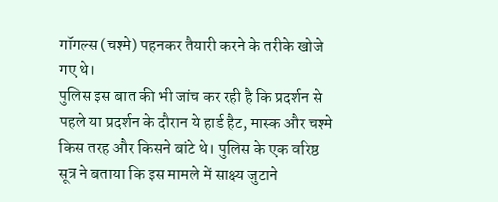गॉगल्स (चश्मे) पहनकर तैयारी करने के तरीके खोजे गए थे।
पुलिस इस बात की भी जांच कर रही है कि प्रदर्शन से पहले या प्रदर्शन के दौरान ये हार्ड हैट, मास्क और चश्मे किस तरह और किसने बांटे थे। पुलिस के एक वरिष्ठ सूत्र ने बताया कि इस मामले में साक्ष्य जुटाने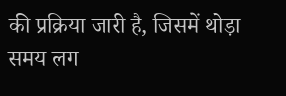की प्रक्रिया जारी है, जिसमें थोड़ा समय लग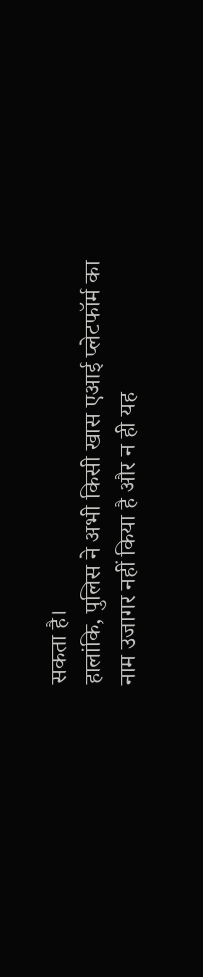सकता है।
हालांकि, पुलिस ने अभी किसी खास एआई प्लेटफॉर्म का नाम उजागर नहीं किया है और न ही यह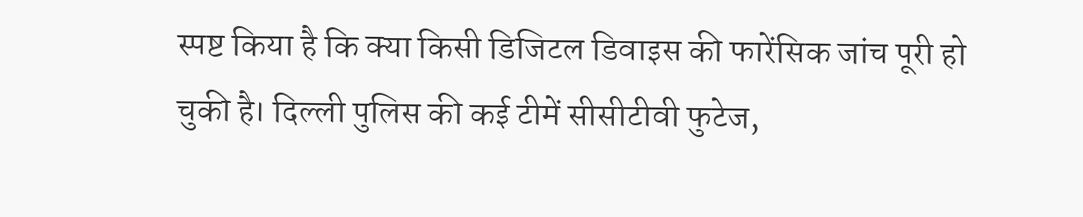स्पष्ट किया है कि क्या किसी डिजिटल डिवाइस की फारेंसिक जांच पूरी हो चुकी है। दिल्ली पुलिस की कई टीमें सीसीटीवी फुटेज,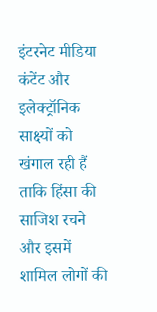इंटरनेट मीडिया कंटेंट और इलेक्ट्रॉनिक साक्ष्यों को खंगाल रही हैं ताकि हिंसा की साजिश रचने और इसमें शामिल लोगों की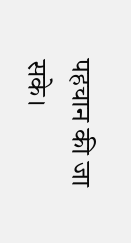पहचान की जा सके।